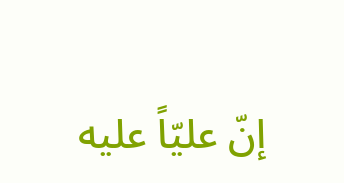إنّ عليّاً عليه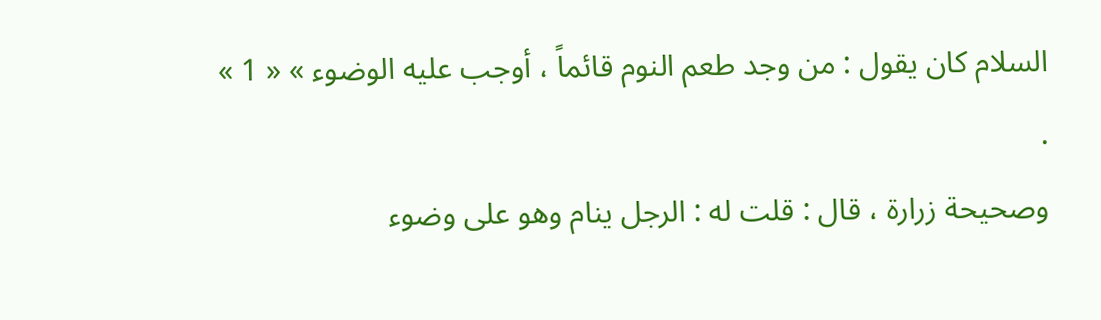السلام كان يقول : من وجد طعم النوم قائماً ، أوجب عليه الوضوء » « 1 » .
وصحيحة زرارة ، قال : قلت له : الرجل ينام وهو على وضوء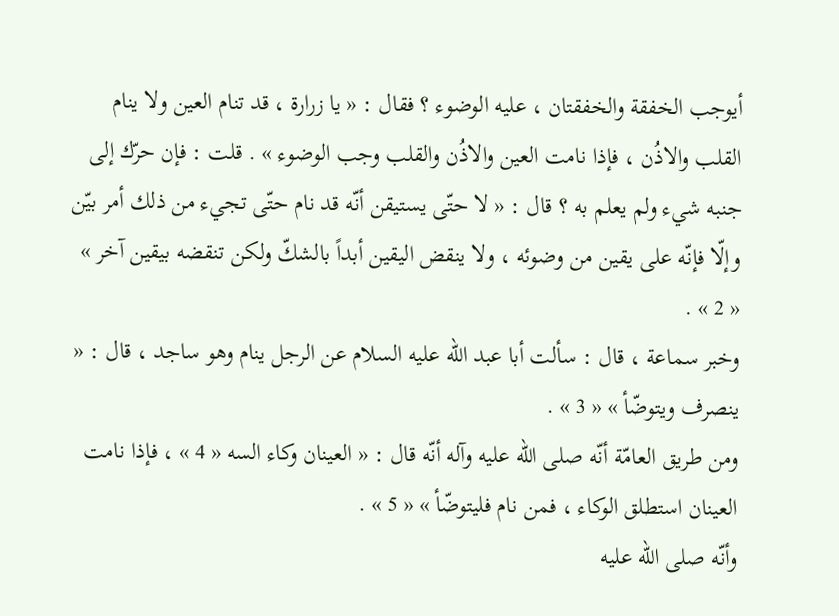أيوجب الخفقة والخفقتان ، عليه الوضوء ؟ فقال : « يا زرارة ، قد تنام العين ولا ينام القلب والاذُن ، فإذا نامت العين والاذُن والقلب وجب الوضوء » . قلت : فإن حرّك إلى جنبه شيء ولم يعلم به ؟ قال : « لا حتّى يستيقن أنّه قد نام حتّى تجيء من ذلك أمر بيّن وإلّا فإنّه على يقين من وضوئه ، ولا ينقض اليقين أبداً بالشكّ ولكن تنقضه بيقين آخر » « 2 » .
وخبر سماعة ، قال : سألت أبا عبد اللّه عليه السلام عن الرجل ينام وهو ساجد ، قال : « ينصرف ويتوضّأ » « 3 » .
ومن طريق العامّة أنّه صلى الله عليه وآله أنّه قال : « العينان وكاء السه « 4 » ، فإذا نامت العينان استطلق الوكاء ، فمن نام فليتوضّأ » « 5 » .
وأنّه صلى الله عليه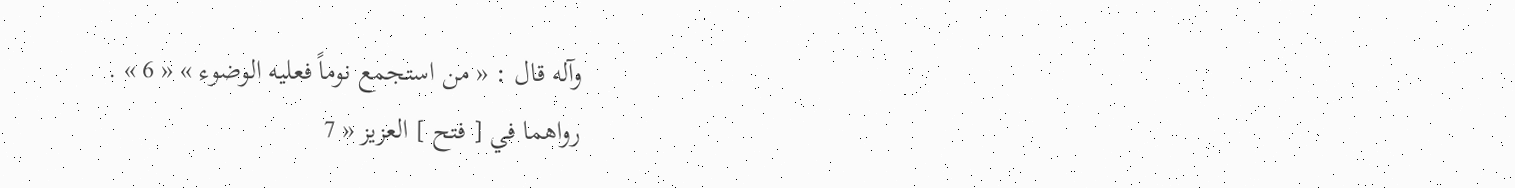وآله قال : « من استجمع نوماً فعليه الوضوء » « 6 » .
رواهما في [ فتح ] العزيز « 7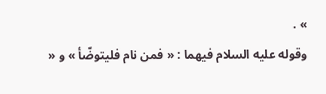» .
وقوله عليه السلام فيهما : « فمن نام فليتوضّأ » و «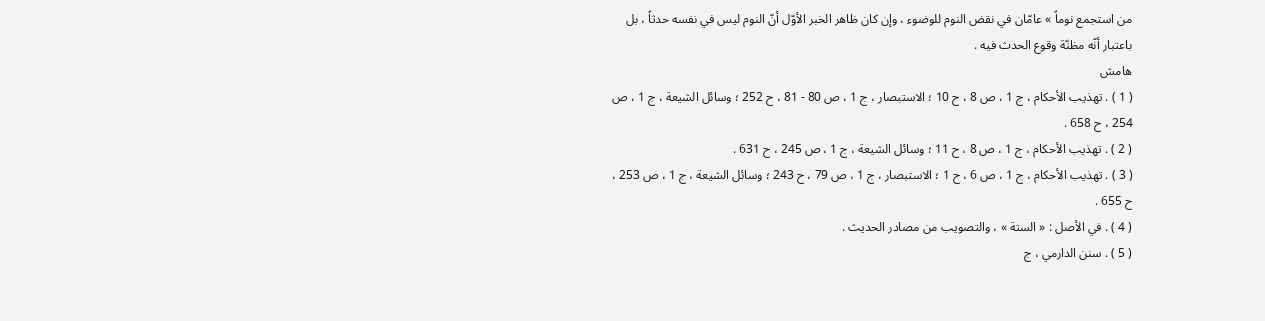من استجمع نوماً » عامّان في نقض النوم للوضوء ، وإن كان ظاهر الخبر الأوّل أنّ النوم ليس في نفسه حدثاً ، بل باعتبار أنّه مظنّة وقوع الحدث فيه .
هامش
( 1 ) . تهذيب الأحكام ، ج 1 ، ص 8 ، ح 10 ؛ الاستبصار ، ج 1 ، ص 80 - 81 ، ح 252 ؛ وسائل الشيعة ، ج 1 ، ص 254 ، ح 658 .
( 2 ) . تهذيب الأحكام ، ج 1 ، ص 8 ، ح 11 ؛ وسائل الشيعة ، ج 1 ، ص 245 ، ح 631 .
( 3 ) . تهذيب الأحكام ، ج 1 ، ص 6 ، ح 1 ؛ الاستبصار ، ج 1 ، ص 79 ، ح 243 ؛ وسائل الشيعة ، ج 1 ، ص 253 ، ح 655 .
( 4 ) . في الأصل : « الستة » ، والتصويب من مصادر الحديث .
( 5 ) . سنن الدارمي ، ج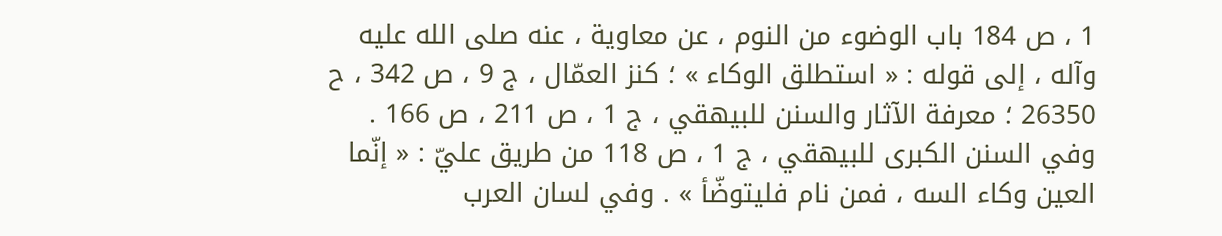1 ، ص 184 باب الوضوء من النوم ، عن معاوية ، عنه صلى الله عليه وآله ، إلى قوله : « استطلق الوكاء » ؛ كنز العمّال ، ج 9 ، ص 342 ، ح 26350 ؛ معرفة الآثار والسنن للبيهقي ، ج 1 ، ص 211 ، ص 166 .
وفي السنن الكبرى للبيهقي ، ج 1 ، ص 118 من طريق عليّ : « إنّما العين وكاء السه ، فمن نام فليتوضّأ » . وفي لسان العرب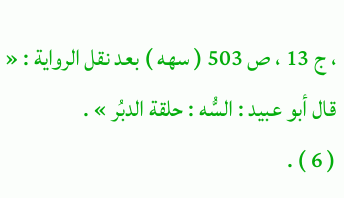، ج 13 ، ص 503 ( سهه ) بعد نقل الرواية : « قال أبو عبيد : السُّه : حلقة الدبُر » .
( 6 ) .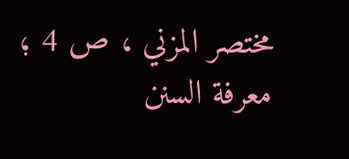مختصر المزني ، ص 4 ؛ معرفة السنن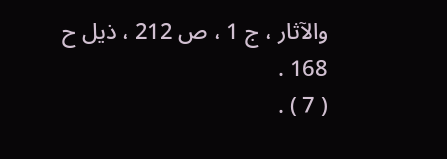والآثار ، ج 1 ، ص 212 ، ذيل ح 168 .
( 7 ) .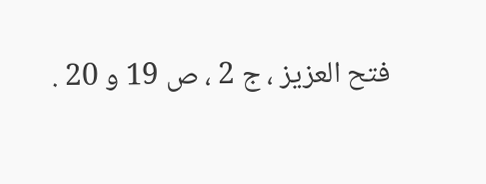فتح العزيز ، ج 2 ، ص 19 و 20 .